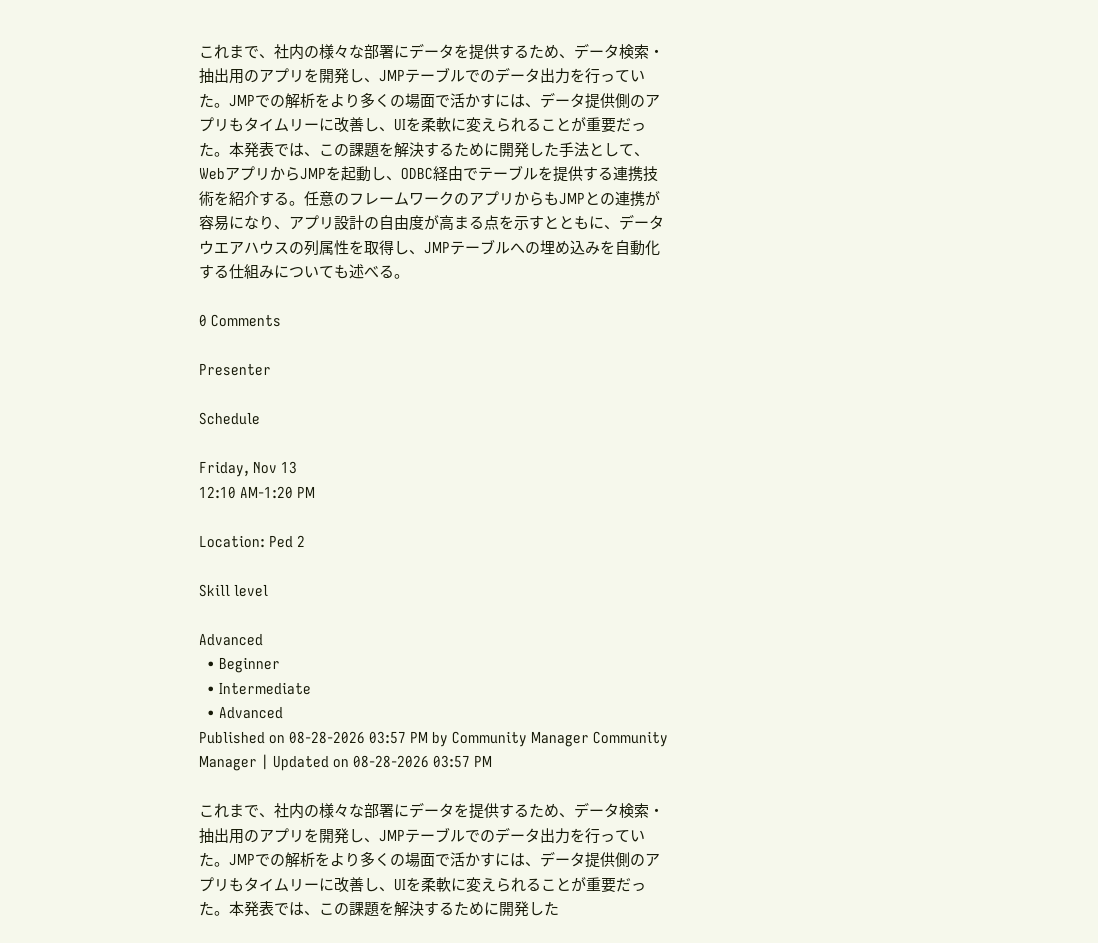これまで、社内の様々な部署にデータを提供するため、データ検索・抽出用のアプリを開発し、JMPテーブルでのデータ出力を行っていた。JMPでの解析をより多くの場面で活かすには、データ提供側のアプリもタイムリーに改善し、UIを柔軟に変えられることが重要だった。本発表では、この課題を解決するために開発した手法として、WebアプリからJMPを起動し、ODBC経由でテーブルを提供する連携技術を紹介する。任意のフレームワークのアプリからもJMPとの連携が容易になり、アプリ設計の自由度が高まる点を示すとともに、データウエアハウスの列属性を取得し、JMPテーブルへの埋め込みを自動化する仕組みについても述べる。

0 Comments

Presenter

Schedule

Friday, Nov 13
12:10 AM-1:20 PM

Location: Ped 2

Skill level

Advanced
  • Beginner
  • Intermediate
  • Advanced
Published on 08-28-2026 03:57 PM by Community Manager Community Manager | Updated on 08-28-2026 03:57 PM

これまで、社内の様々な部署にデータを提供するため、データ検索・抽出用のアプリを開発し、JMPテーブルでのデータ出力を行っていた。JMPでの解析をより多くの場面で活かすには、データ提供側のアプリもタイムリーに改善し、UIを柔軟に変えられることが重要だった。本発表では、この課題を解決するために開発した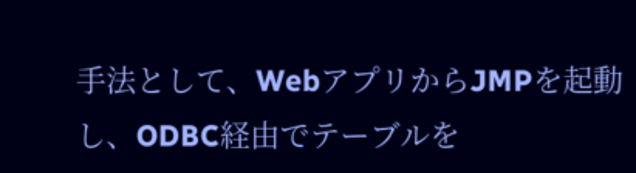手法として、WebアプリからJMPを起動し、ODBC経由でテーブルを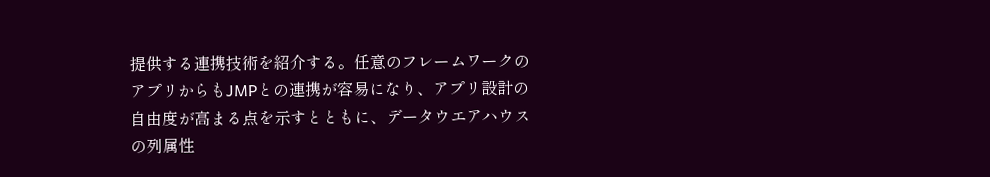提供する連携技術を紹介する。任意のフレームワークのアプリからもJMPとの連携が容易になり、アプリ設計の自由度が高まる点を示すとともに、データウエアハウスの列属性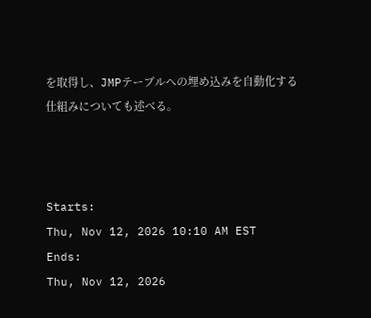を取得し、JMPテーブルへの埋め込みを自動化する仕組みについても述べる。



Starts:
Thu, Nov 12, 2026 10:10 AM EST
Ends:
Thu, Nov 12, 2026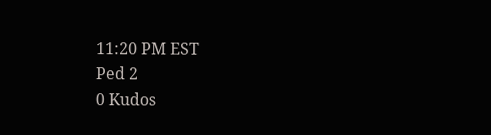11:20 PM EST
Ped 2
0 Kudos